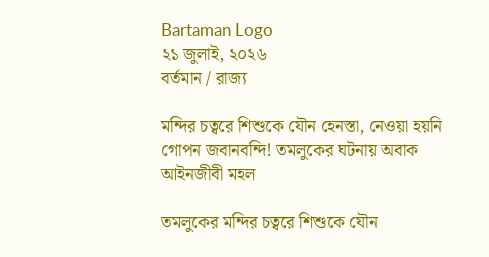Bartaman Logo
২১ জুলাই, ২০২৬
বর্তমান / রাজ্য

মন্দির চত্বরে শিশুকে যৌন হেনস্তা, নেওয়া হয়নি গোপন জবানবন্দি! তমলুকের ঘটনায় অবাক আইনজীবী মহল

তমলুকের মন্দির চত্বরে শিশুকে যৌন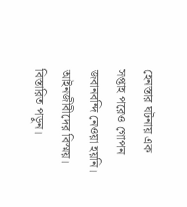হেনস্তার ঘটনায় এক সপ্তাহ পরেও গোপন জবানবন্দি নেওয়া হয়নি। আইনজীবীদের বিস্ময়। বিস্তারিত পড়ুন।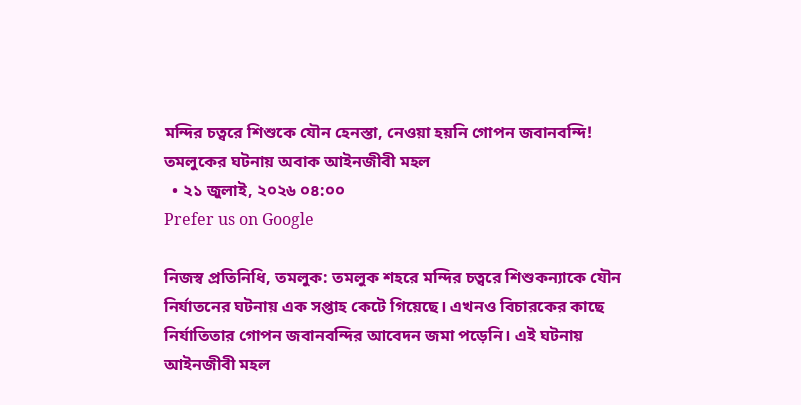মন্দির চত্বরে শিশুকে যৌন হেনস্তা, নেওয়া হয়নি গোপন জবানবন্দি! তমলুকের ঘটনায় অবাক আইনজীবী মহল
  • ২১ জুলাই, ২০২৬ ০৪:০০
Prefer us on Google

নিজস্ব প্রতিনিধি, তমলুক: তমলুক শহরে মন্দির চত্বরে শিশুকন্যাকে যৌন নির্যাতনের ঘটনায় এক সপ্তাহ কেটে গিয়েছে। এখনও বিচারকের কাছে নির্যাতিতার গোপন জবানবন্দির আবেদন জমা পড়েনি। এই ঘটনায় আইনজীবী মহল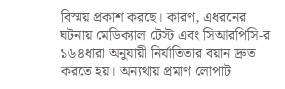বিস্ময় প্রকাশ করছে। কারণ, এধরনের ঘটনায় মেডিক্যাল টেস্ট এবং সিআরপিসি-র ১৬৪ধারা অনুযায়ী নির্যাতিতার বয়ান দ্রুত করতে হয়। অন্যথায় প্রমাণ লোপাট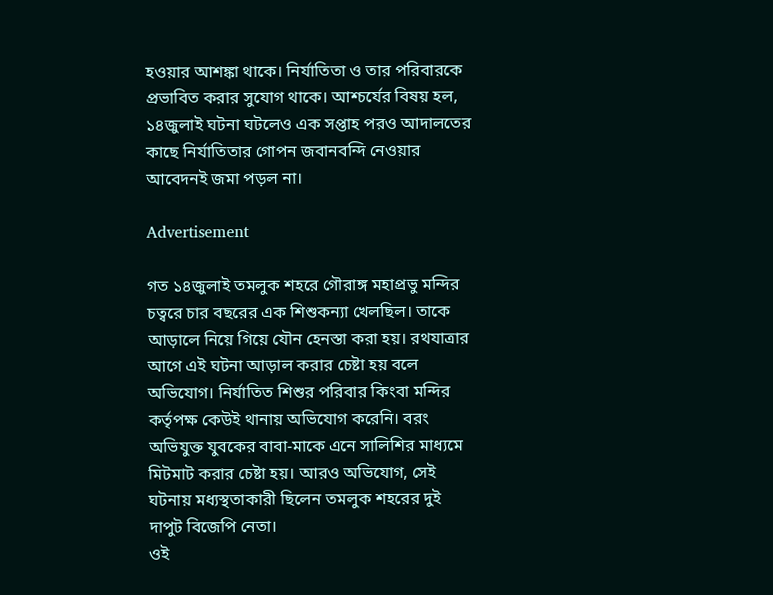হওয়ার আশঙ্কা থাকে। নির্যাতিতা ও তার পরিবারকে প্রভাবিত করার সুযোগ থাকে। আশ্চর্যের বিষয় হল, ১৪জুলাই ঘটনা ঘটলেও এক সপ্তাহ পরও আদালতের কাছে নির্যাতিতার গোপন জবানবন্দি নেওয়ার আবেদনই জমা পড়ল না।

Advertisement

গত ১৪জুলাই তমলুক শহরে গৌরাঙ্গ মহাপ্রভু মন্দির চত্বরে চার বছরের এক শিশুকন্যা খেলছিল। তাকে আড়ালে নিয়ে গিয়ে যৌন হেনস্তা করা হয়। রথযাত্রার আগে এই ঘটনা আড়াল করার চেষ্টা হয় বলে অভিযোগ। নির্যাতিত শিশুর পরিবার কিংবা মন্দির কর্তৃপক্ষ কেউই থানায় অভিযোগ করেনি। বরং অভিযুক্ত যুবকের বাবা-মাকে এনে সালিশির মাধ্যমে মিটমাট করার চেষ্টা হয়। আরও অভিযোগ, সেই ঘটনায় মধ্যস্থতাকারী ছিলেন তমলুক শহরের দুই দাপুট বিজেপি নেতা।
ওই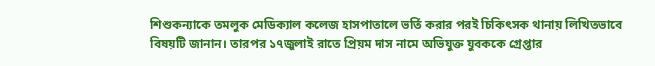শিশুকন্যাকে তমলুক মেডিক্যাল কলেজ হাসপাতালে ভর্তি করার পরই চিকিৎসক থানায় লিখিতভাবে বিষয়টি জানান। তারপর ১৭জুলাই রাতে প্রিয়ম দাস নামে অভিযুক্ত যুবককে গ্রেপ্তার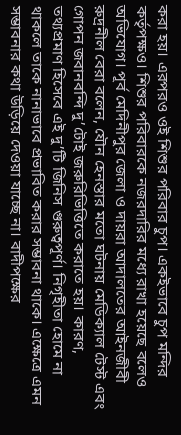করা হয়। এরপরও ওই শিশুর পরিবার চুপ। একইভাবে চুপ মন্দির কর্তৃপক্ষও। শিশুর পরিবারকে নজরদারির মধ্যে রাখা হয়েছে বলেও অভিযোগ। পূর্ব মেদিনীপুর জেলা ও দায়রা আদালতের আইনজীবী রুদ্রনীল বেরা বলেন, যৌন হেনস্তার মতো ঘটনায় মেডিক্যাল টেস্ট এবং গোপন জবানবন্দি দু’টোই জরুরিভিত্তিতে করাতে হয়। কারণ, তথ্যপ্রমাণ হিসেবে এই দু’টি জিনিস গুরুত্বপূর্ণ। নিগৃহীতা হোমে না থাকলে তাকে নানাভাবে প্রভাবিত করার সম্ভাবনা থাকে। এক্ষেত্রে এমন সম্ভাবনার কথা উড়িয়ে দেওয়া যাচ্ছে না। বাদীপক্ষের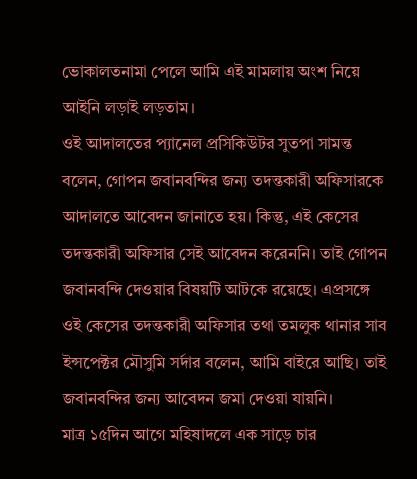ভোকালতনামা পেলে আমি এই মামলায় অংশ নিয়ে আইনি লড়াই লড়তাম।
ওই আদালতের প্যানেল প্রসিকিউটর সুতপা সামন্ত বলেন, গোপন জবানবন্দির জন্য তদন্তকারী অফিসারকে আদালতে আবেদন জানাতে হয়। কিন্তু, এই কেসের তদন্তকারী অফিসার সেই আবেদন করেননি। তাই গোপন জবানবন্দি দেওয়ার বিষয়টি আটকে রয়েছে। এপ্রসঙ্গে ওই কেসের তদন্তকারী অফিসার তথা তমলুক থানার সাব ইন্সপেক্টর মৌসুমি সর্দার বলেন, আমি বাইরে আছি। তাই জবানবন্দির জন্য আবেদন জমা দেওয়া যায়নি।
মাত্র ১৫দিন আগে মহিষাদলে এক সাড়ে চার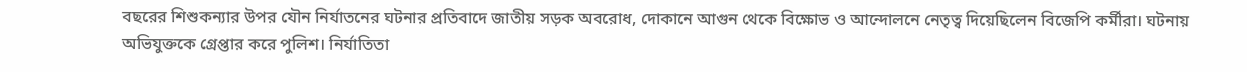বছরের শিশুকন্যার উপর যৌন নির্যাতনের ঘটনার প্রতিবাদে জাতীয় সড়ক অবরোধ, দোকানে আগুন থেকে বিক্ষোভ ও আন্দোলনে নেতৃত্ব দিয়েছিলেন বিজেপি কর্মীরা। ঘটনায় অভিযুক্তকে গ্রেপ্তার করে পুলিশ। নির্যাতিতা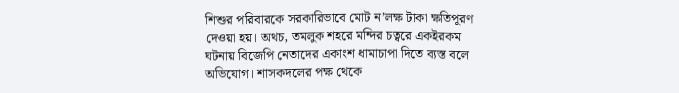শিশুর পরিবারকে সরকারিভাবে মোট ন’লক্ষ টাকা ক্ষতিপূরণ দেওয়া হয়। অথচ, তমলুক শহরে মন্দির চত্বরে একইরকম ঘটনায় বিজেপি নেতাদের একাংশ ধামাচাপা দিতে ব্যস্ত বলে অভিযোগ। শাসকদলের পক্ষ থেকে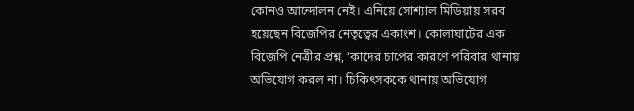কোনও আন্দোলন নেই। এনিয়ে সোশ্যাল মিডিয়ায় সরব হয়েছেন বিজেপির নেতৃত্বের একাংশ। কোলাঘাটের এক বিজেপি নেত্রীর প্রশ্ন, ‘কাদের চাপের কারণে পরিবার থানায় অভিযোগ করল না। চিকিৎসককে থানায় অভিযোগ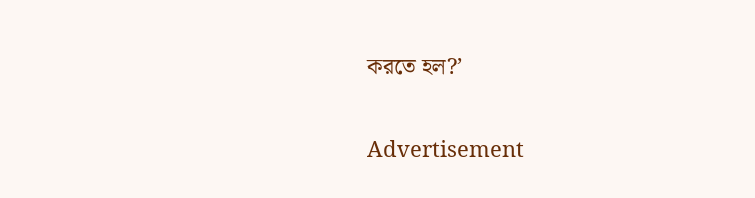করতে হল?’

Advertisement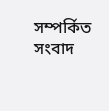সম্পর্কিত সংবাদ